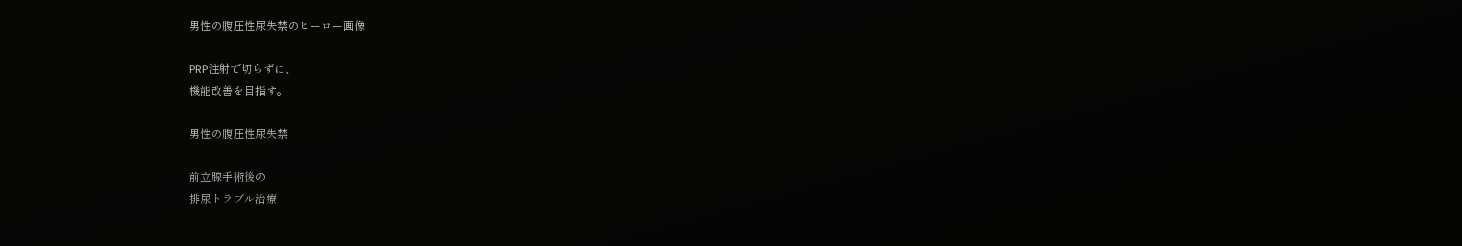男性の腹圧性尿失禁のヒーロー画像

PRP注射で切らずに、
機能改善を目指す。

男性の腹圧性尿失禁

前立腺手術後の
排尿トラブル治療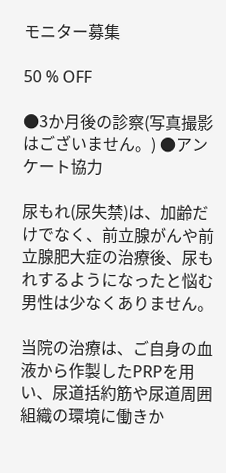モニター募集

50 % OFF

●3か月後の診察(写真撮影はございません。) ●アンケート協力

尿もれ(尿失禁)は、加齢だけでなく、前立腺がんや前立腺肥大症の治療後、尿もれするようになったと悩む男性は少なくありません。

当院の治療は、ご自身の血液から作製したPRPを用い、尿道括約筋や尿道周囲組織の環境に働きか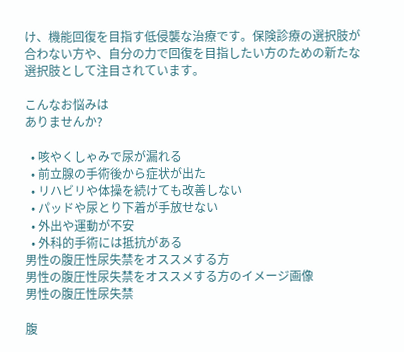け、機能回復を目指す低侵襲な治療です。保険診療の選択肢が合わない方や、自分の力で回復を目指したい方のための新たな選択肢として注目されています。

こんなお悩みは
ありませんか?

  • 咳やくしゃみで尿が漏れる
  • 前立腺の手術後から症状が出た
  • リハビリや体操を続けても改善しない
  • パッドや尿とり下着が手放せない
  • 外出や運動が不安
  • 外科的手術には抵抗がある
男性の腹圧性尿失禁をオススメする方
男性の腹圧性尿失禁をオススメする方のイメージ画像
男性の腹圧性尿失禁

腹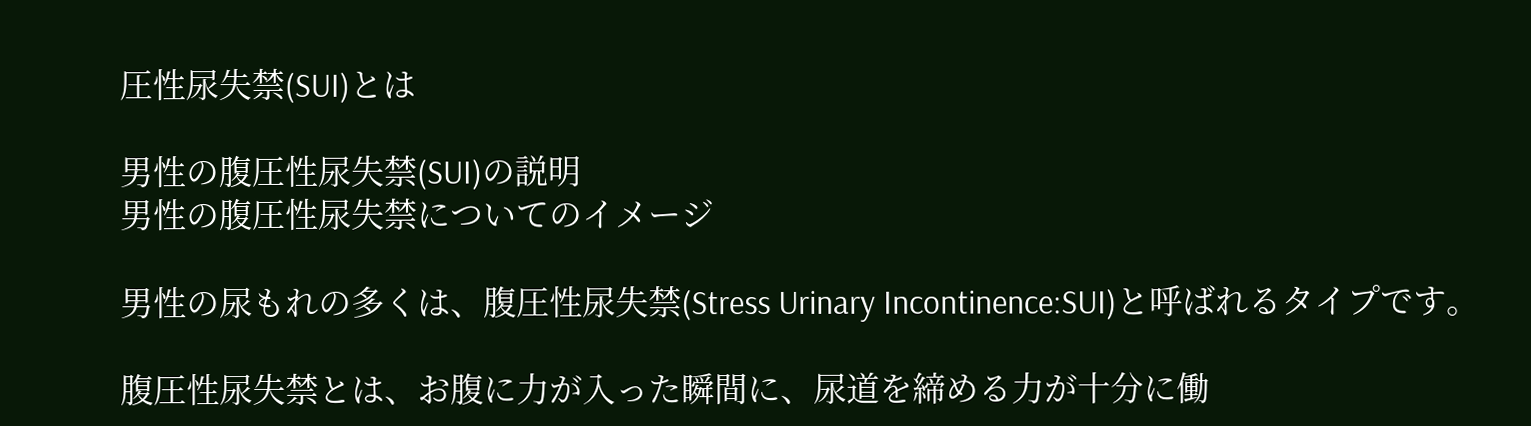圧性尿失禁(SUI)とは

男性の腹圧性尿失禁(SUI)の説明
男性の腹圧性尿失禁についてのイメージ

男性の尿もれの多くは、腹圧性尿失禁(Stress Urinary Incontinence:SUI)と呼ばれるタイプです。

腹圧性尿失禁とは、お腹に力が入った瞬間に、尿道を締める力が十分に働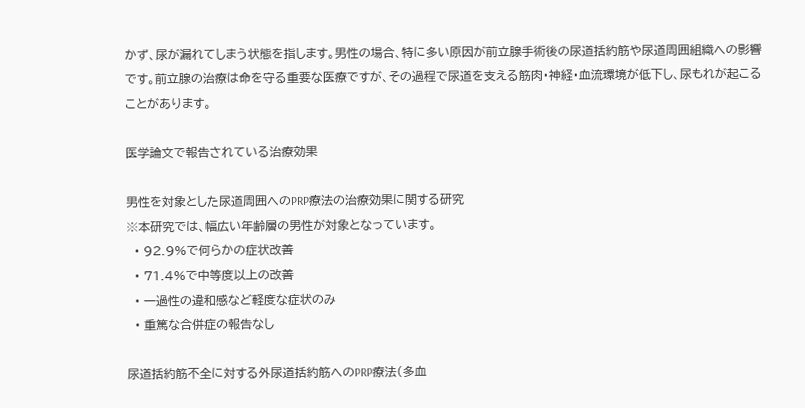かず、尿が漏れてしまう状態を指します。男性の場合、特に多い原因が前立腺手術後の尿道括約筋や尿道周囲組織への影響です。前立腺の治療は命を守る重要な医療ですが、その過程で尿道を支える筋肉・神経・血流環境が低下し、尿もれが起こることがあります。

医学論文で報告されている治療効果

男性を対象とした尿道周囲へのPRP療法の治療効果に関する研究
※本研究では、幅広い年齢層の男性が対象となっています。
  • 92.9%で何らかの症状改善
  • 71.4%で中等度以上の改善
  • 一過性の違和感など軽度な症状のみ
  • 重篤な合併症の報告なし

尿道括約筋不全に対する外尿道括約筋へのPRP療法(多血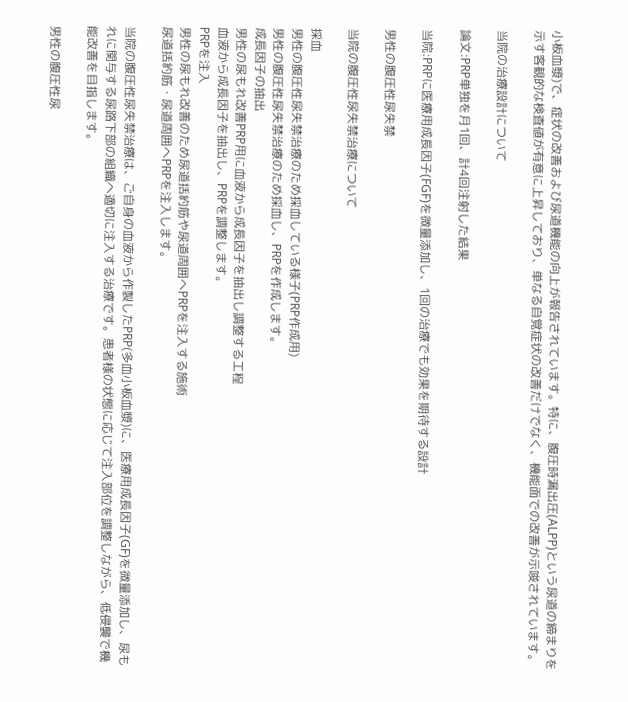小板血漿)で、症状の改善および尿道機能の向上が報告されています。特に、腹圧時漏出圧(ALPP)という尿道の締まりを示す客観的な検査値が有意に上昇しており、単なる自覚症状の改善だけでなく、機能面での改善が示唆されています。

当院の治療設計について

論文:PRP単独を月1回、計4回注射した結果

当院:PRPに医療用成長因子(FGF)を微量添加し、1回の治療でも効果を期待する設計

男性の腹圧性尿失禁

当院の腹圧性尿失禁治療について

採血
男性の腹圧性尿失禁治療のため採血している様子(PRP作成用)
男性の腹圧性尿失禁治療のため採血し、PRPを作成します。
成長因子の抽出
男性の尿もれ改善PRP用に血液から成長因子を抽出し調整する工程
血液から成長因子を抽出し、PRPを調整します。
PRPを注入
男性の尿もれ改善のため尿道括約筋や尿道周囲へPRPを注入する施術
尿道括約筋・尿道周囲へPRPを注入します。

当院の腹圧性尿失禁治療は、ご自身の血液から作製したPRP(多血小板血漿)に、医療用成長因子(GF)を微量添加し、尿もれに関与する尿路下部の組織へ適切に注入する治療です。患者様の状態に応じて注入部位を調整しながら、低侵襲で機能改善を目指します。

男性の腹圧性尿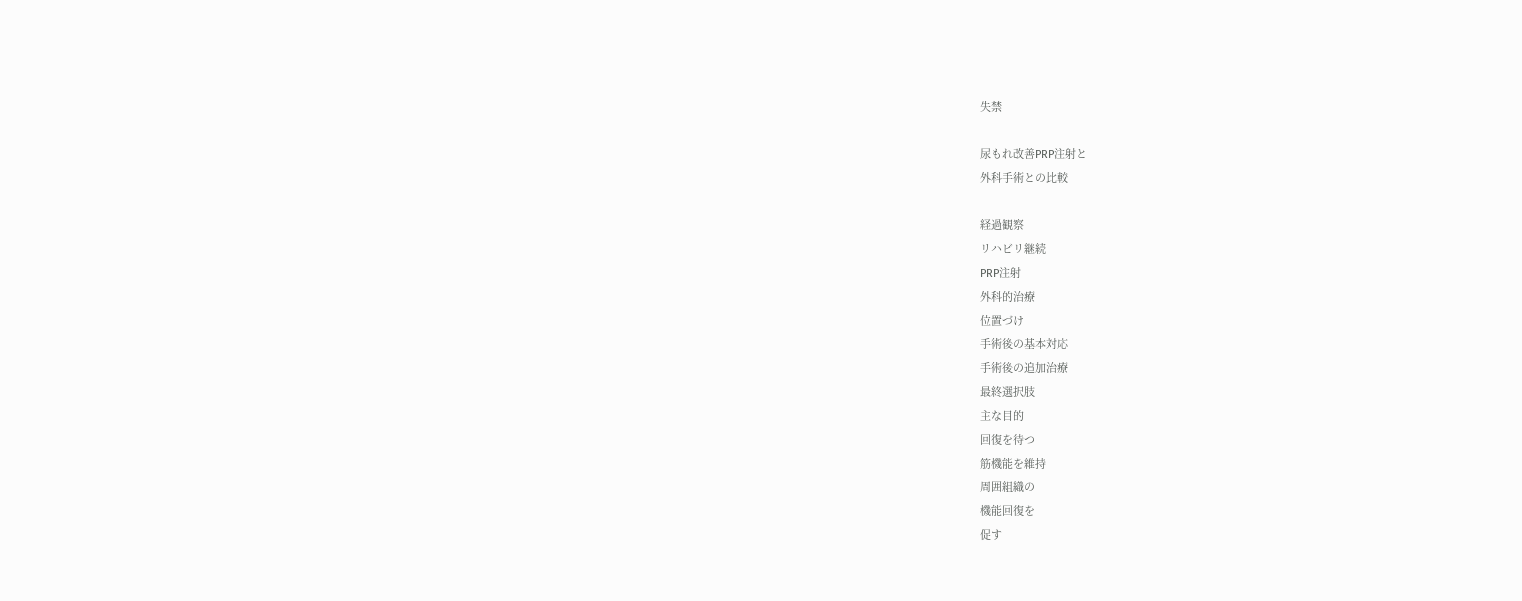失禁

尿もれ改善PRP注射と
外科手術との比較

経過観察
リハビリ継続
PRP注射
外科的治療
位置づけ
手術後の基本対応
手術後の追加治療
最終選択肢
主な目的
回復を待つ
筋機能を維持
周囲組織の
機能回復を
促す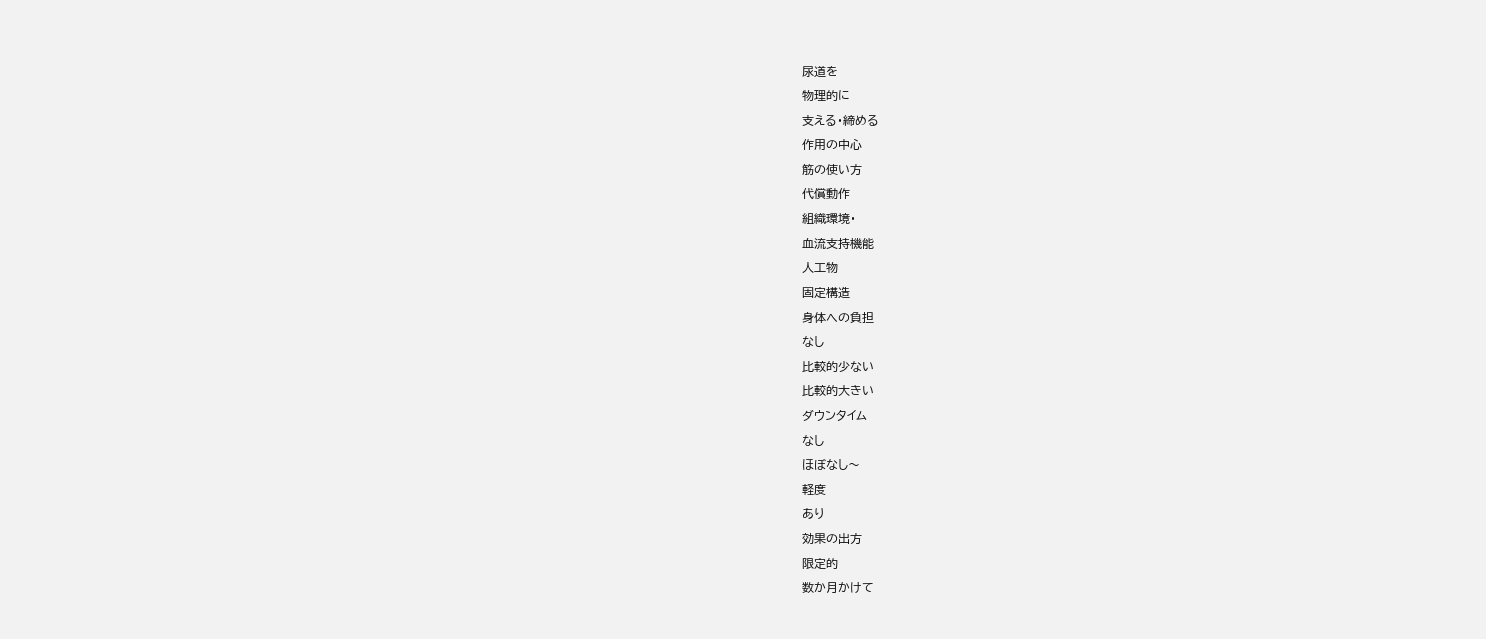尿道を
物理的に
支える・締める
作用の中心
筋の使い方
代償動作
組織環境・
血流支持機能
人工物
固定構造
身体への負担
なし
比較的少ない
比較的大きい
ダウンタイム
なし
ほぼなし〜
軽度
あり
効果の出方
限定的
数か月かけて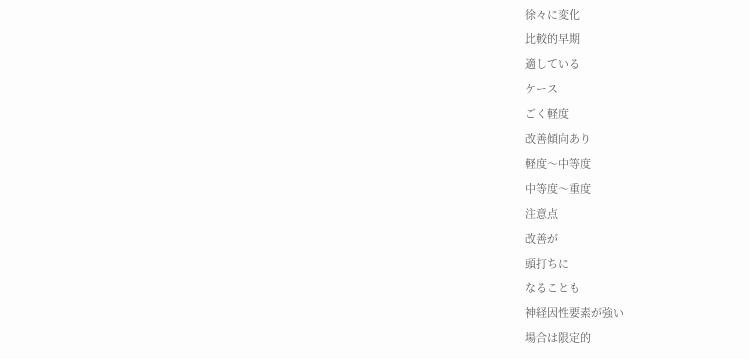徐々に変化
比較的早期
適している
ケース
ごく軽度
改善傾向あり
軽度〜中等度
中等度〜重度
注意点
改善が
頭打ちに
なることも
神経因性要素が強い
場合は限定的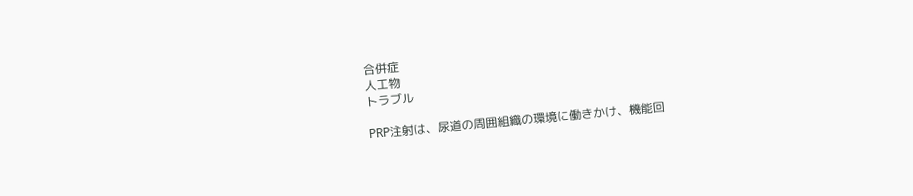合併症
人工物
トラブル

PRP注射は、尿道の周囲組織の環境に働きかけ、機能回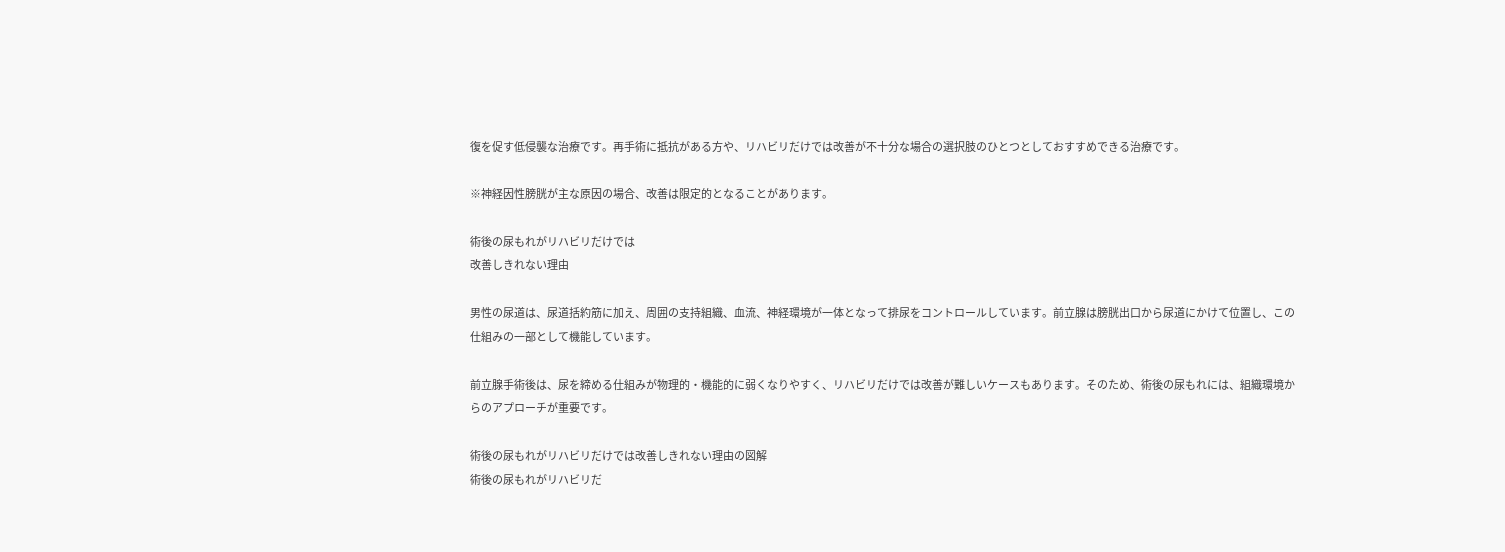復を促す低侵襲な治療です。再手術に抵抗がある方や、リハビリだけでは改善が不十分な場合の選択肢のひとつとしておすすめできる治療です。

※神経因性膀胱が主な原因の場合、改善は限定的となることがあります。

術後の尿もれがリハビリだけでは
改善しきれない理由

男性の尿道は、尿道括約筋に加え、周囲の支持組織、血流、神経環境が一体となって排尿をコントロールしています。前立腺は膀胱出口から尿道にかけて位置し、この仕組みの一部として機能しています。

前立腺手術後は、尿を締める仕組みが物理的・機能的に弱くなりやすく、リハビリだけでは改善が難しいケースもあります。そのため、術後の尿もれには、組織環境からのアプローチが重要です。

術後の尿もれがリハビリだけでは改善しきれない理由の図解
術後の尿もれがリハビリだ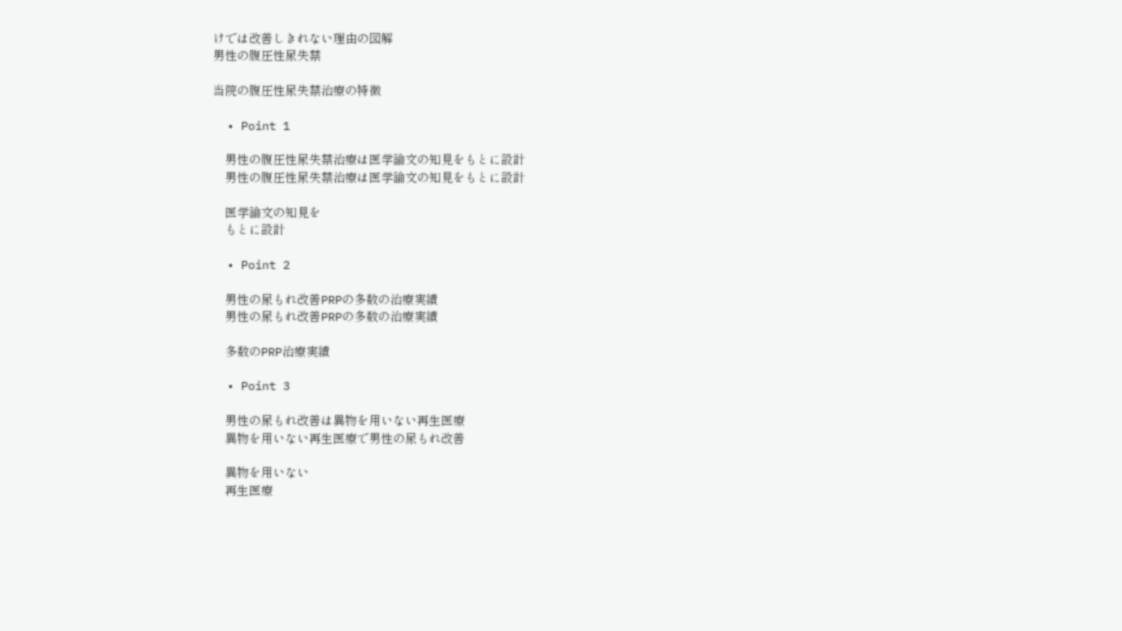けでは改善しきれない理由の図解
男性の腹圧性尿失禁

当院の腹圧性尿失禁治療の特徴

  • Point 1

    男性の腹圧性尿失禁治療は医学論文の知見をもとに設計
    男性の腹圧性尿失禁治療は医学論文の知見をもとに設計

    医学論文の知見を
    もとに設計

  • Point 2

    男性の尿もれ改善PRPの多数の治療実績
    男性の尿もれ改善PRPの多数の治療実績

    多数のPRP治療実績

  • Point 3

    男性の尿もれ改善は異物を用いない再生医療
    異物を用いない再生医療で男性の尿もれ改善

    異物を用いない
    再生医療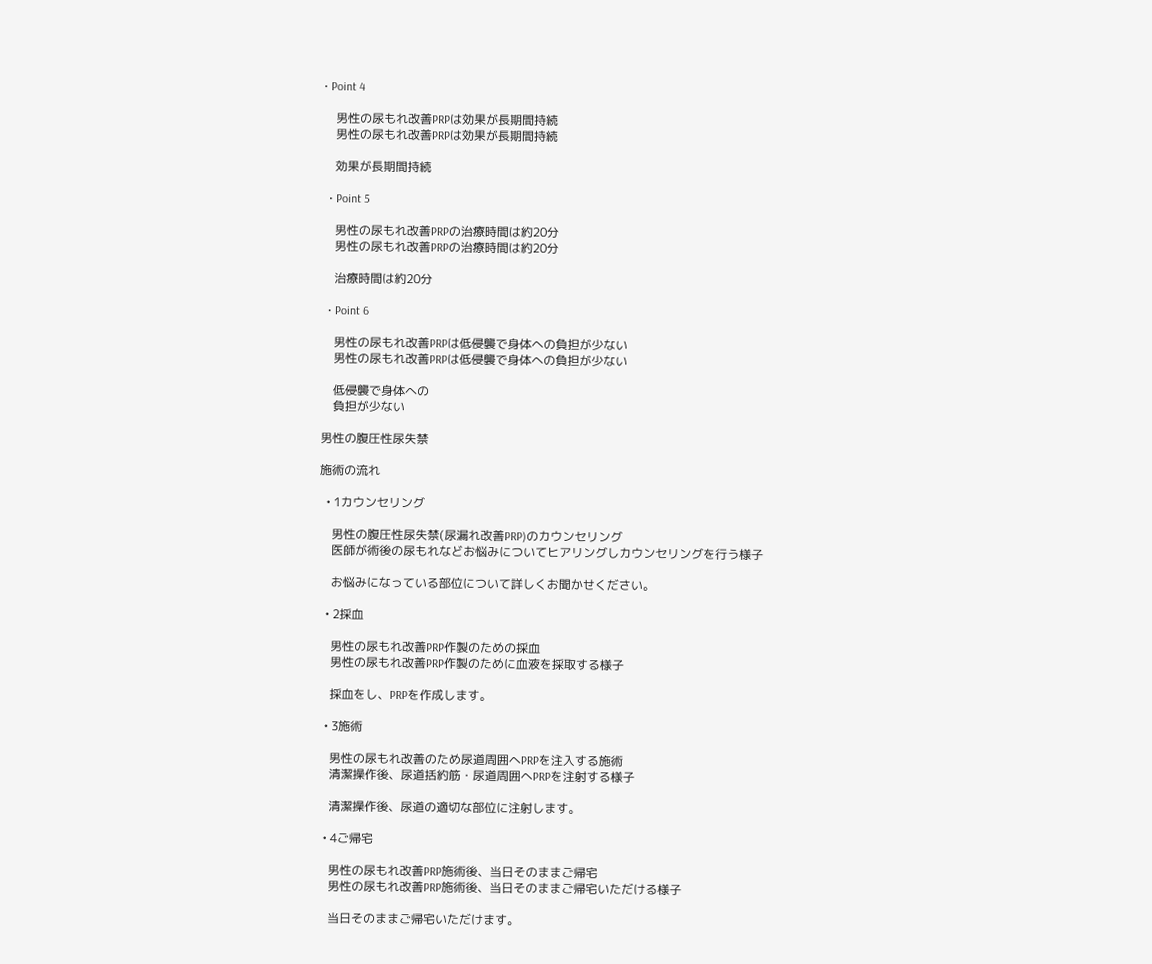• Point 4

    男性の尿もれ改善PRPは効果が長期間持続
    男性の尿もれ改善PRPは効果が長期間持続

    効果が長期間持続

  • Point 5

    男性の尿もれ改善PRPの治療時間は約20分
    男性の尿もれ改善PRPの治療時間は約20分

    治療時間は約20分

  • Point 6

    男性の尿もれ改善PRPは低侵襲で身体への負担が少ない
    男性の尿もれ改善PRPは低侵襲で身体への負担が少ない

    低侵襲で身体への
    負担が少ない

男性の腹圧性尿失禁

施術の流れ

  • 1カウンセリング

    男性の腹圧性尿失禁(尿漏れ改善PRP)のカウンセリング
    医師が術後の尿もれなどお悩みについてヒアリングしカウンセリングを行う様子

    お悩みになっている部位について詳しくお聞かせください。

  • 2採血

    男性の尿もれ改善PRP作製のための採血
    男性の尿もれ改善PRP作製のために血液を採取する様子

    採血をし、PRPを作成します。

  • 3施術

    男性の尿もれ改善のため尿道周囲へPRPを注入する施術
    清潔操作後、尿道括約筋・尿道周囲へPRPを注射する様子

    清潔操作後、尿道の適切な部位に注射します。

  • 4ご帰宅

    男性の尿もれ改善PRP施術後、当日そのままご帰宅
    男性の尿もれ改善PRP施術後、当日そのままご帰宅いただける様子

    当日そのままご帰宅いただけます。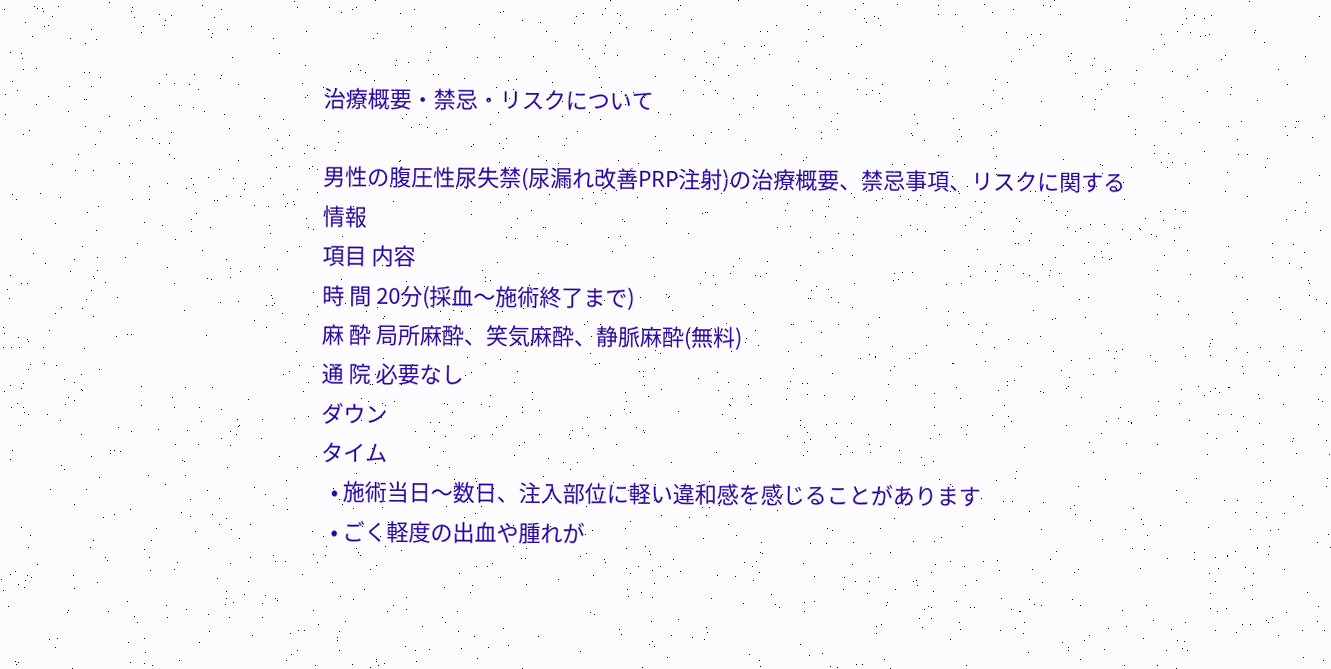治療概要・禁忌・リスクについて

男性の腹圧性尿失禁(尿漏れ改善PRP注射)の治療概要、禁忌事項、リスクに関する情報
項目 内容
時 間 20分(採血〜施術終了まで)
麻 酔 局所麻酔、笑気麻酔、静脈麻酔(無料)
通 院 必要なし
ダウン
タイム
  • 施術当日〜数日、注入部位に軽い違和感を感じることがあります
  • ごく軽度の出血や腫れが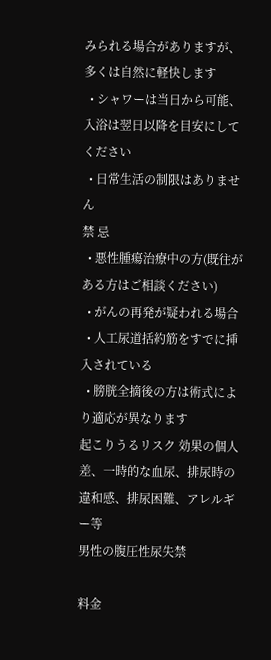みられる場合がありますが、多くは自然に軽快します
  • シャワーは当日から可能、入浴は翌日以降を目安にしてください
  • 日常生活の制限はありません
禁 忌
  • 悪性腫瘍治療中の方(既往がある方はご相談ください)
  • がんの再発が疑われる場合
  • 人工尿道括約筋をすでに挿入されている
  • 膀胱全摘後の方は術式により適応が異なります
起こりうるリスク 効果の個人差、一時的な血尿、排尿時の違和感、排尿困難、アレルギー等
男性の腹圧性尿失禁

料金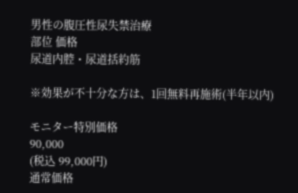男性の腹圧性尿失禁治療
部位 価格
尿道内腔・尿道括約筋

※効果が不十分な方は、1回無料再施術(半年以内)

モニター特別価格
90,000
(税込 99,000円)
通常価格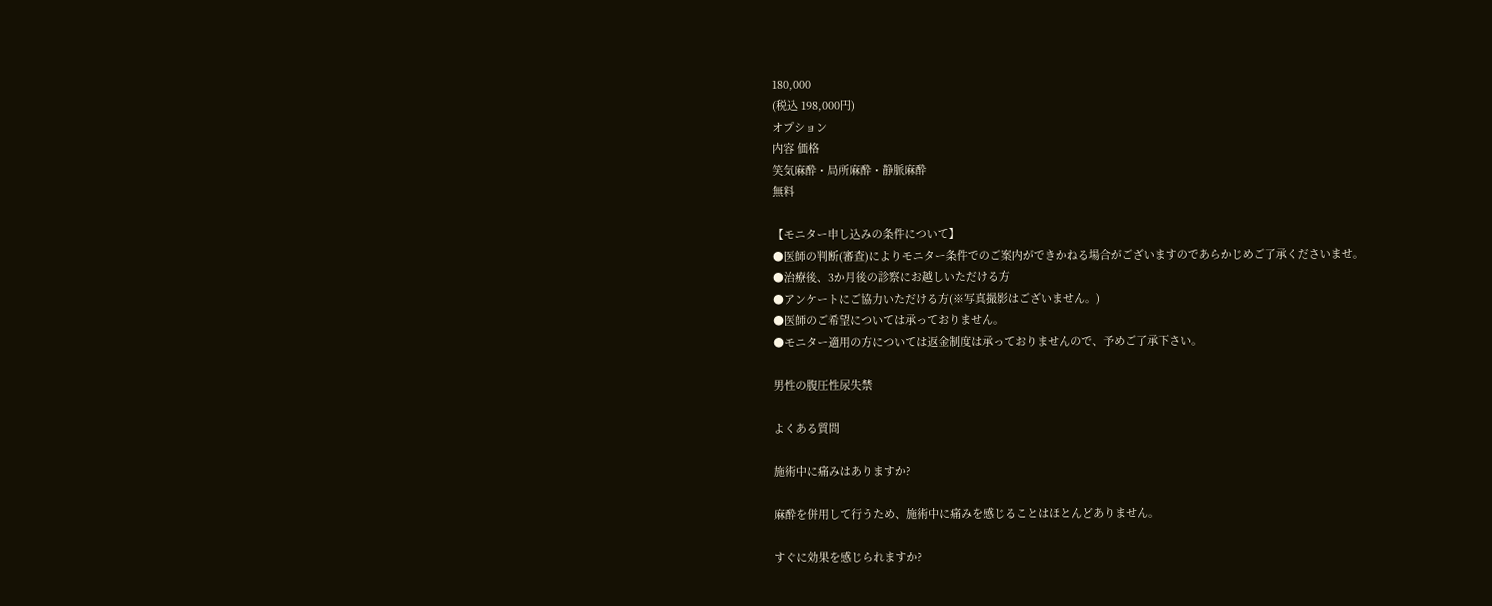180,000
(税込 198,000円)
オプション
内容 価格
笑気麻酔・局所麻酔・静脈麻酔
無料

【モニター申し込みの条件について】
●医師の判断(審査)によりモニター条件でのご案内ができかねる場合がございますのであらかじめご了承くださいませ。
●治療後、3か月後の診察にお越しいただける方
●アンケートにご協力いただける方(※写真撮影はございません。)
●医師のご希望については承っておりません。
●モニター適用の方については返金制度は承っておりませんので、予めご了承下さい。

男性の腹圧性尿失禁

よくある質問

施術中に痛みはありますか?

麻酔を併用して行うため、施術中に痛みを感じることはほとんどありません。

すぐに効果を感じられますか?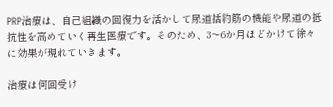PRP治療は、自己組織の回復力を活かして尿道括約筋の機能や尿道の抵抗性を高めていく再生医療です。そのため、3〜6か月ほどかけて徐々に効果が現れていきます。

治療は何回受け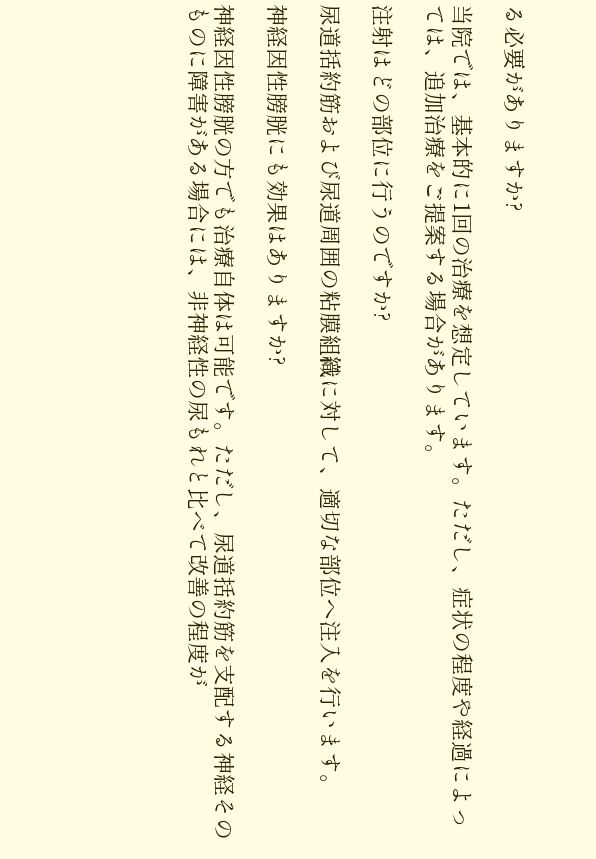る必要がありますか?

当院では、基本的に1回の治療を想定しています。ただし、症状の程度や経過によっては、追加治療をご提案する場合があります。

注射はどの部位に行うのですか?

尿道括約筋および尿道周囲の粘膜組織に対して、適切な部位へ注入を行います。

神経因性膀胱にも効果はありますか?

神経因性膀胱の方でも治療自体は可能です。ただし、尿道括約筋を支配する神経そのものに障害がある場合には、非神経性の尿もれと比べて改善の程度が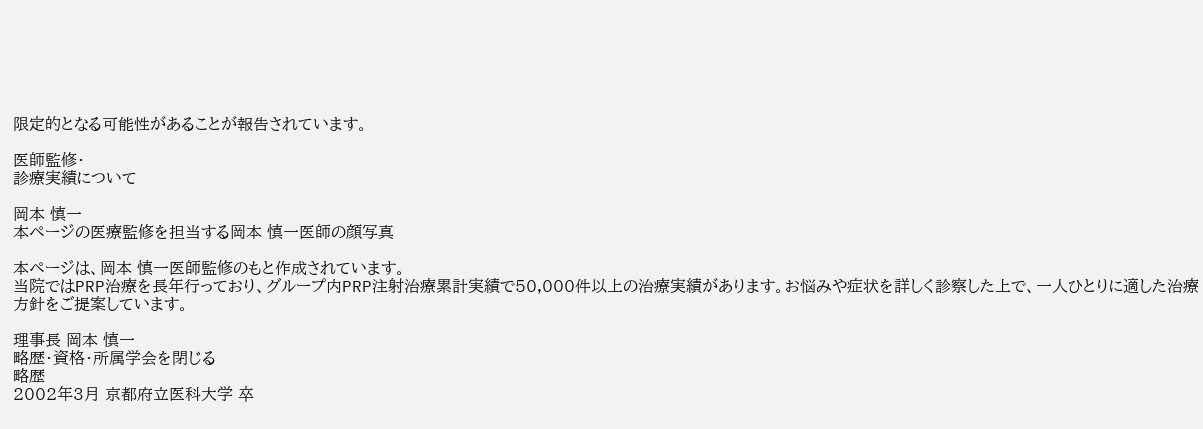限定的となる可能性があることが報告されています。

医師監修・
診療実績について

岡本 慎一
本ページの医療監修を担当する岡本 慎一医師の顔写真

本ページは、岡本 慎一医師監修のもと作成されています。
当院ではPRP治療を長年行っており、グループ内PRP注射治療累計実績で50,000件以上の治療実績があります。お悩みや症状を詳しく診察した上で、一人ひとりに適した治療方針をご提案しています。

理事長 岡本 慎一
略歴・資格・所属学会を閉じる
略歴
2002年3月 京都府立医科大学 卒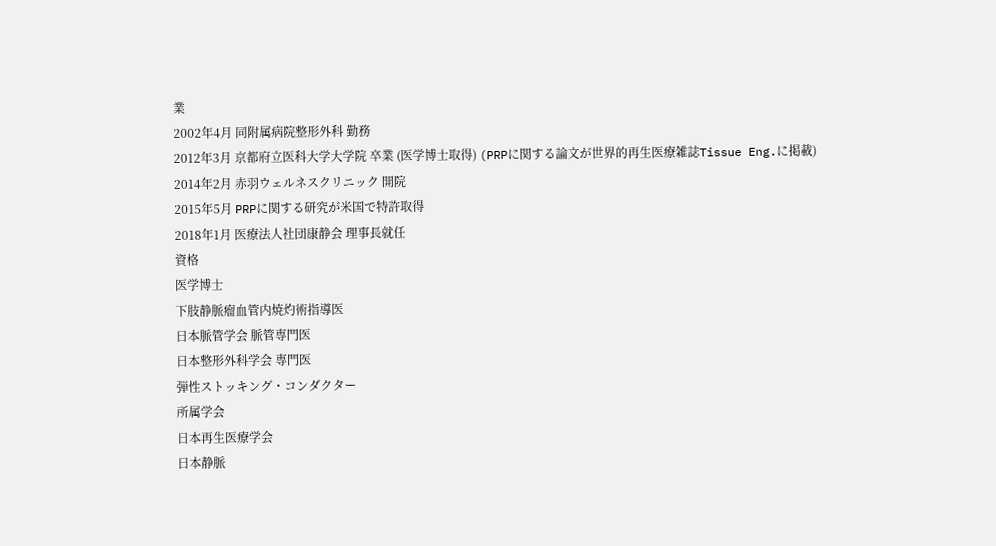業
2002年4月 同附属病院整形外科 勤務
2012年3月 京都府立医科大学大学院 卒業 (医学博士取得) (PRPに関する論文が世界的再生医療雑誌Tissue Eng.に掲載)
2014年2月 赤羽ウェルネスクリニック 開院
2015年5月 PRPに関する研究が米国で特許取得
2018年1月 医療法人社団康静会 理事長就任
資格
医学博士
下肢静脈瘤血管内焼灼術指導医
日本脈管学会 脈管専門医
日本整形外科学会 専門医
弾性ストッキング・コンダクター
所属学会
日本再生医療学会
日本静脈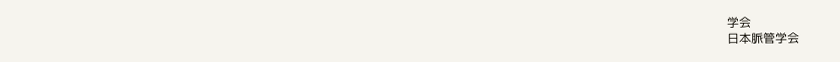学会
日本脈管学会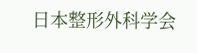日本整形外科学会